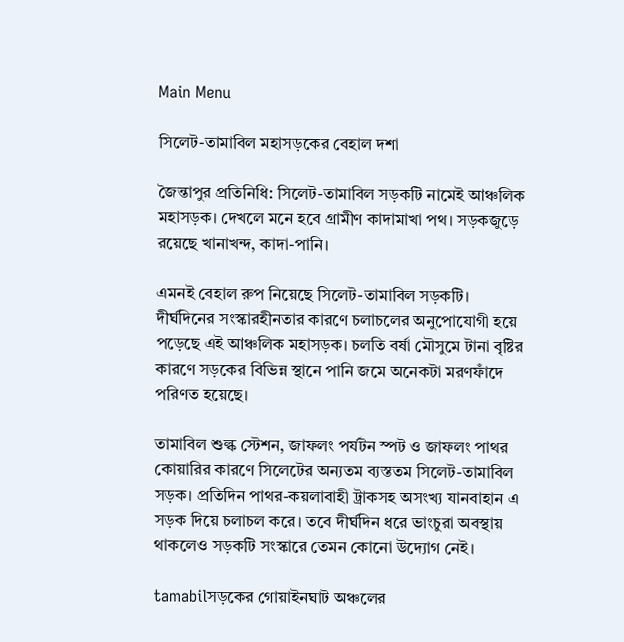Main Menu

সিলেট-তামাবিল মহাসড়কের বেহাল দশা

জৈন্তাপুর প্রতিনিধি: সিলেট-তামাবিল সড়কটি নামেই আঞ্চলিক মহাসড়ক। দেখলে মনে হবে গ্রামীণ কাদামাখা পথ। সড়কজুড়ে রয়েছে খানাখন্দ, কাদা-পানি।

এমনই বেহাল রুপ নিয়েছে সিলেট-তামাবিল সড়কটি। দীর্ঘদিনের সংস্কারহীনতার কারণে চলাচলের অনুপোযোগী হয়ে পড়েছে এই আঞ্চলিক মহাসড়ক। চলতি বর্ষা মৌসুমে টানা বৃষ্টির কারণে সড়কের বিভিন্ন স্থানে পানি জমে অনেকটা মরণফাঁদে পরিণত হয়েছে।

তামাবিল শুল্ক স্টেশন, জাফলং পর্যটন স্পট ও জাফলং পাথর কোয়ারির কারণে সিলেটের অন্যতম ব্যস্ততম সিলেট-তামাবিল সড়ক। প্রতিদিন পাথর-কয়লাবাহী ট্রাকসহ অসংখ্য যানবাহান এ সড়ক দিয়ে চলাচল করে। তবে দীর্ঘদিন ধরে ভাংচুরা অবস্থায় থাকলেও সড়কটি সংস্কারে তেমন কোনো উদ্যোগ নেই।

tamabilসড়কের গোয়াইনঘাট অঞ্চলের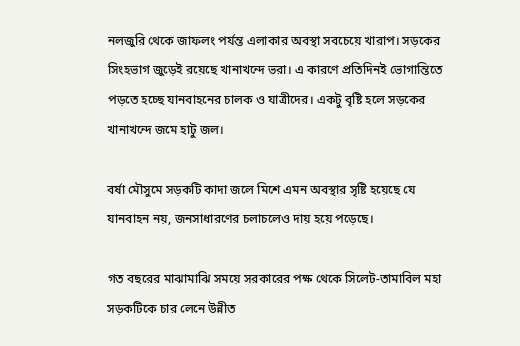নলজুরি থেকে জাফলং পর্যন্ত এলাকার অবস্থা সবচেয়ে খারাপ। সড়কের সিংহভাগ জুড়েই রয়েছে খানাখন্দে ভরা। এ কারণে প্রতিদিনই ভোগান্তিতে পড়তে হচ্ছে যানবাহনের চালক ও যাত্রীদের। একটু বৃষ্টি হলে সড়কের খানাখন্দে জমে হাটু জল।

বর্ষা মৌসুমে সড়কটি কাদা জলে মিশে এমন অবস্থার সৃষ্টি হয়েছে যে যানবাহন নয়, জনসাধারণের চলাচলেও দায় হয়ে পড়েছে।

গত বছরের মাঝামাঝি সময়ে সরকারের পক্ষ থেকে সিলেট-তামাবিল মহা সড়কটিকে চার লেনে উন্নীত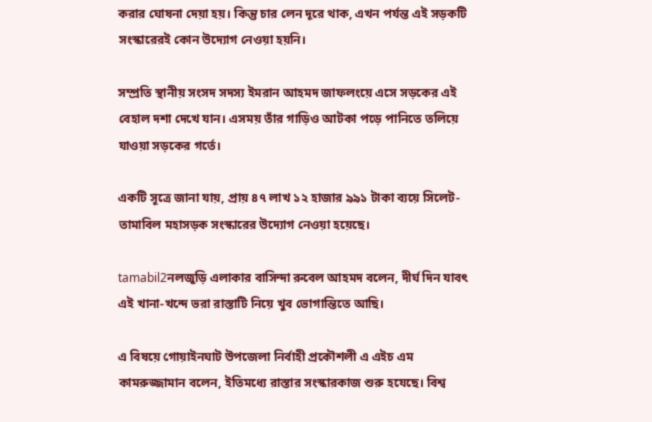করার ঘোষনা দেয়া হয়। কিন্তু চার লেন দূরে থাক, এখন পর্যন্ত এই সড়কটি সংস্কারেরই কোন উদ্যোগ নেওয়া হয়নি।

সম্প্রতি স্থানীয় সংসদ সদস্য ইমরান আহমদ জাফলংয়ে এসে সড়কের এই বেহাল দশা দেখে যান। এসময় তাঁর গাড়িও আটকা পড়ে পানিতে তলিয়ে যাওয়া সড়কের গর্তে।

একটি সূত্রে জানা যায়, প্রায় ৪৭ লাখ ১২ হাজার ৯৯১ টাকা ব্যয়ে সিলেট-তামাবিল মহাসড়ক সংস্কারের উদ্যোগ নেওয়া হয়েছে।

tamabil2নলজুড়ি এলাকার বাসিন্দা রুবেল আহমদ বলেন, দীর্ঘ দিন যাবৎ এই খানা-খন্দে ভরা রাস্তাটি নিয়ে খুব ভোগান্তিতে আছি।

এ বিষয়ে গোয়াইনঘাট উপজেলা নির্বাহী প্রকৌশলী এ এইচ এম কামরুজ্জামান বলেন, ইতিমধ্যে রাস্তার সংস্কারকাজ শুরু হযেছে। বিশ্ব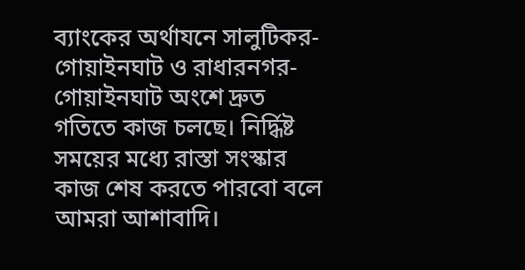ব্যাংকের অর্থাযনে সালুটিকর-গোয়াইনঘাট ও রাধারনগর-গোয়াইনঘাট অংশে দ্রুত গতিতে কাজ চলছে। নির্দ্ধিষ্ট সময়ের মধ্যে রাস্তা সংস্কার কাজ শেষ করতে পারবো বলে আমরা আশাবাদি।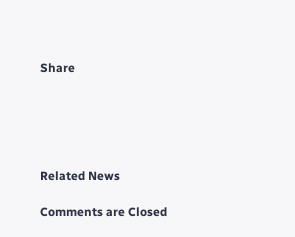Share





Related News

Comments are Closed